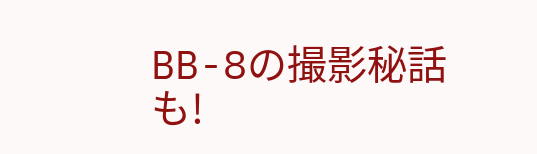BB-8の撮影秘話も!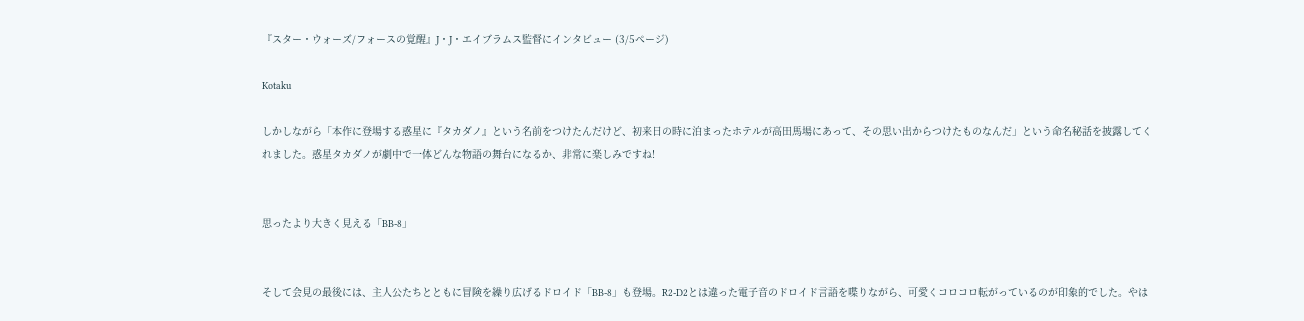『スター・ウォーズ/フォースの覚醒』J・J・エイブラムス監督にインタビュー (3/5ページ)

Kotaku

しかしながら「本作に登場する惑星に『タカダノ』という名前をつけたんだけど、初来日の時に泊まったホテルが高田馬場にあって、その思い出からつけたものなんだ」という命名秘話を披露してくれました。惑星タカダノが劇中で一体どんな物語の舞台になるか、非常に楽しみですね!


思ったより大きく見える「BB-8」


そして会見の最後には、主人公たちとともに冒険を繰り広げるドロイド「BB-8」も登場。R2-D2とは違った電子音のドロイド言語を喋りながら、可愛くコロコロ転がっているのが印象的でした。やは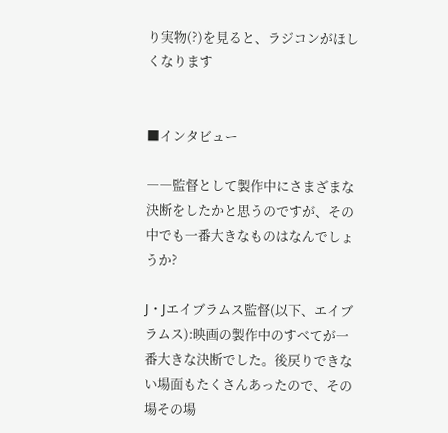り実物(?)を見ると、ラジコンがほしくなります


■インタビュー

――監督として製作中にさまざまな決断をしたかと思うのですが、その中でも一番大きなものはなんでしょうか?

J・Jエイブラムス監督(以下、エイブラムス):映画の製作中のすべてが一番大きな決断でした。後戻りできない場面もたくさんあったので、その場その場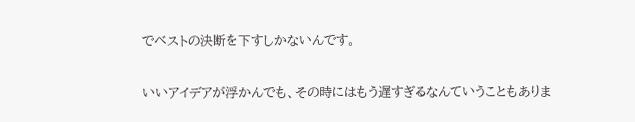でベストの決断を下すしかないんです。

いいアイデアが浮かんでも、その時にはもう遅すぎるなんていうこともありま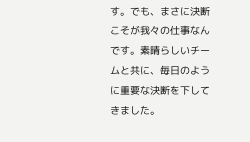す。でも、まさに決断こそが我々の仕事なんです。素晴らしいチームと共に、毎日のように重要な決断を下してきました。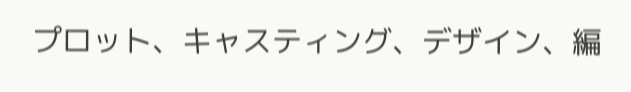プロット、キャスティング、デザイン、編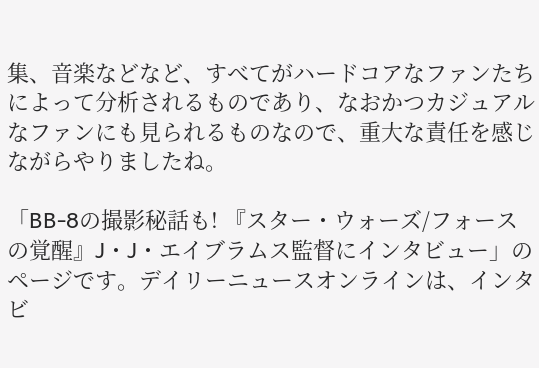集、音楽などなど、すべてがハードコアなファンたちによって分析されるものであり、なおかつカジュアルなファンにも見られるものなので、重大な責任を感じながらやりましたね。

「BB-8の撮影秘話も! 『スター・ウォーズ/フォースの覚醒』J・J・エイブラムス監督にインタビュー」のページです。デイリーニュースオンラインは、インタビ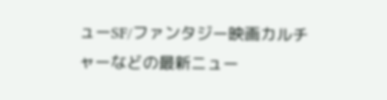ューSF/ファンタジー映画カルチャーなどの最新ニュー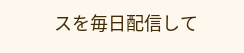スを毎日配信して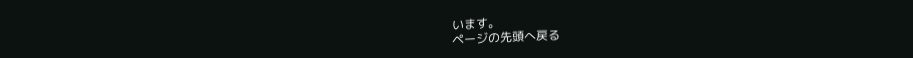います。
ページの先頭へ戻る